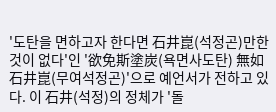'도탄을 면하고자 한다면 石井崑(석정곤)만한 것이 없다'인 '欲免斯塗炭(욕면사도탄) 無如石井崑(무여석정곤)'으로 예언서가 전하고 있다. 이 石井(석정)의 정체가 '돌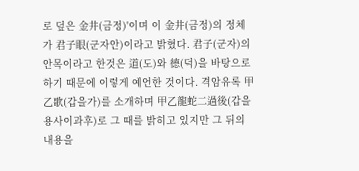로 덮은 金井(금정)'이며 이 金井(금정)의 정체가 君子眼(군자안)이라고 밝혔다. 君子(군자)의 안목이라고 한것은 道(도)와 德(덕)을 바탕으로 하기 때문에 이렇게 예언한 것이다. 격암유록 甲乙歌(갑을가)를 소개하며 甲乙龍蛇二過後(갑을용사이과후)로 그 때를 밝히고 있지만 그 뒤의 내용을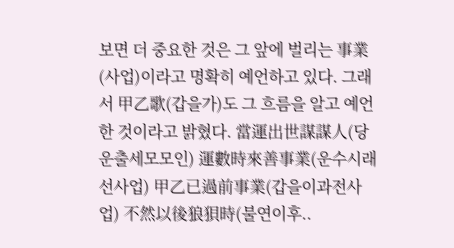보면 더 중요한 것은 그 앞에 벌리는 事業(사업)이라고 명확히 예언하고 있다. 그래서 甲乙歌(갑을가)도 그 흐름을 알고 예언한 것이라고 밝혔다. 當運出世謀謀人(당운출세모모인) 運數時來善事業(운수시래선사업) 甲乙已過前事業(갑을이과전사업) 不然以後狼狽時(불연이후..